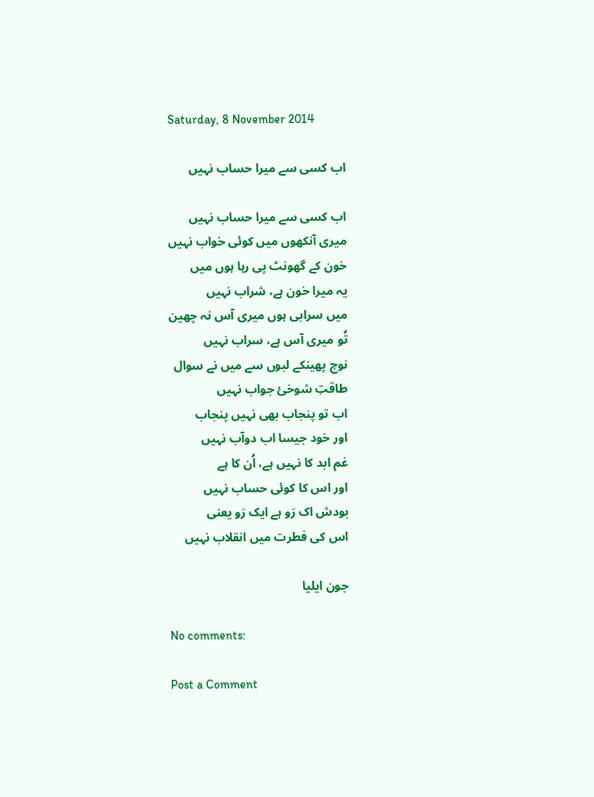Saturday, 8 November 2014

اب کسی سے میرا حساب نہیں

اب کسی سے میرا حساب نہیں
میری آنکھوں میں کوئی خواب نہیں
خون کے گھونٹ پی رہا ہوں میں
یہ میرا خون ہے، شراب نہیں
میں سرابی ہوں میری آس نہ چھین
تُو میری آس ہے، سراب نہیں
نوچ پھینکے لبوں سے میں نے سوال
طاقتِ شوخئ جواب نہیں
اب تو پنجاب بھی نہیں پنجاب
اور خود جیسا اب دوآب نہیں
غم ابد کا نہیں ہے، اُن کا ہے
اور اس کا کوئی حساب نہیں
بودش اک رَو ہے ایک رَو یعنی
اس کی فطرت میں انقلاب نہیں

جون ایلیا

No comments:

Post a Comment